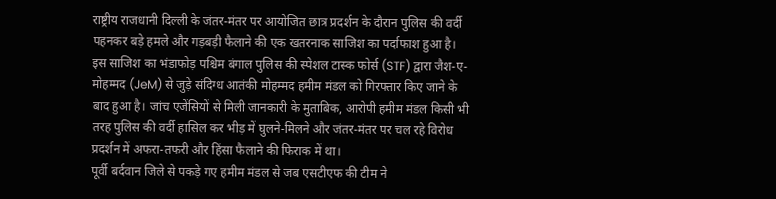राष्ट्रीय राजधानी दिल्ली के जंतर-मंतर पर आयोजित छात्र प्रदर्शन के दौरान पुलिस की वर्दी पहनकर बड़े हमले और गड़बड़ी फैलाने की एक खतरनाक साजिश का पर्दाफाश हुआ है। इस साजिश का भंडाफोड़ पश्चिम बंगाल पुलिस की स्पेशल टास्क फोर्स (STF) द्वारा जैश-ए-मोहम्मद (JeM) से जुड़े संदिग्ध आतंकी मोहम्मद हमीम मंडल को गिरफ्तार किए जाने के बाद हुआ है। जांच एजेंसियों से मिली जानकारी के मुताबिक, आरोपी हमीम मंडल किसी भी तरह पुलिस की वर्दी हासिल कर भीड़ में घुलने-मिलने और जंतर-मंतर पर चल रहे विरोध प्रदर्शन में अफरा-तफरी और हिंसा फैलाने की फिराक में था।
पूर्वी बर्दवान जिले से पकड़े गए हमीम मंडल से जब एसटीएफ की टीम ने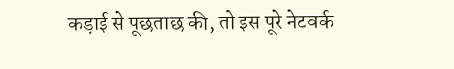कड़ाई से पूछताछ की, तो इस पूरे नेटवर्क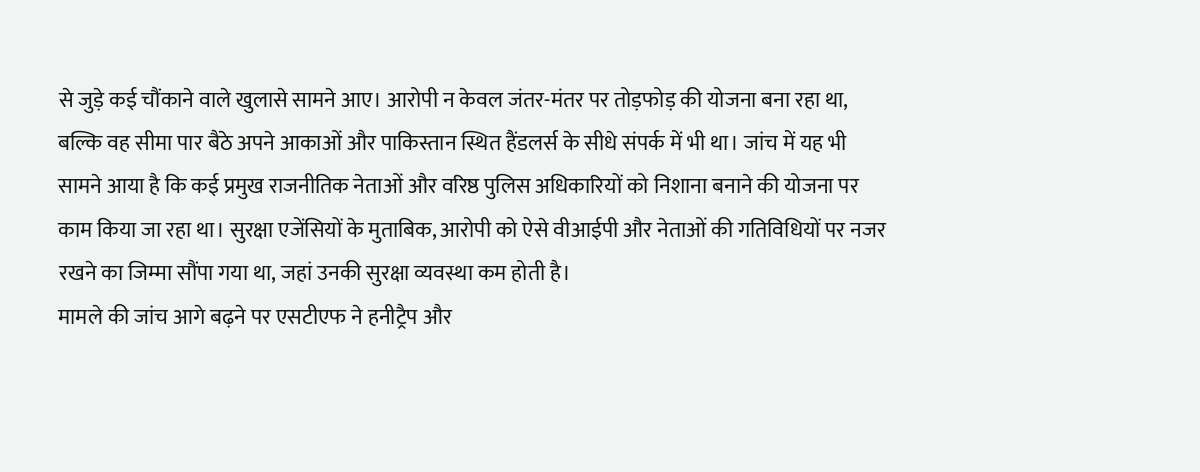से जुड़े कई चौंकाने वाले खुलासे सामने आए। आरोपी न केवल जंतर-मंतर पर तोड़फोड़ की योजना बना रहा था, बल्कि वह सीमा पार बैठे अपने आकाओं और पाकिस्तान स्थित हैंडलर्स के सीधे संपर्क में भी था। जांच में यह भी सामने आया है कि कई प्रमुख राजनीतिक नेताओं और वरिष्ठ पुलिस अधिकारियों को निशाना बनाने की योजना पर काम किया जा रहा था। सुरक्षा एजेंसियों के मुताबिक, आरोपी को ऐसे वीआईपी और नेताओं की गतिविधियों पर नजर रखने का जिम्मा सौंपा गया था, जहां उनकी सुरक्षा व्यवस्था कम होती है।
मामले की जांच आगे बढ़ने पर एसटीएफ ने हनीट्रैप और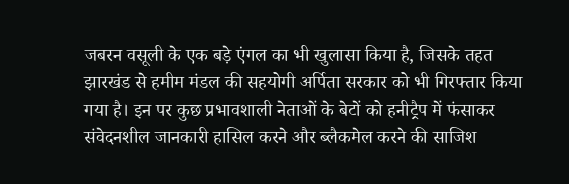जबरन वसूली के एक बड़े एंगल का भी खुलासा किया है, जिसके तहत झारखंड से हमीम मंडल की सहयोगी अर्पिता सरकार को भी गिरफ्तार किया गया है। इन पर कुछ प्रभावशाली नेताओं के बेटों को हनीट्रैप में फंसाकर संवेदनशील जानकारी हासिल करने और ब्लैकमेल करने की साजिश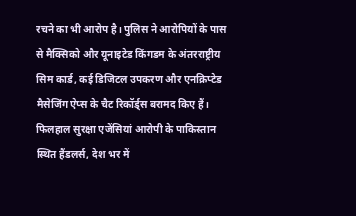रचने का भी आरोप है। पुलिस ने आरोपियों के पास से मैक्सिको और यूनाइटेड किंगडम के अंतरराष्ट्रीय सिम कार्ड, कई डिजिटल उपकरण और एनक्रिप्टेड मैसेजिंग ऐप्स के चैट रिकॉर्ड्स बरामद किए हैं। फिलहाल सुरक्षा एजेंसियां आरोपी के पाकिस्तान स्थित हैंडलर्स, देश भर में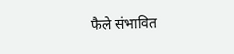फैले संभावित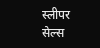स्लीपर सेल्स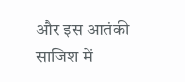और इस आतंकी साजिश में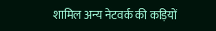शामिल अन्य नेटवर्क की कड़ियों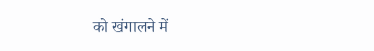को खंगालने में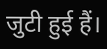जुटी हुई हैं।